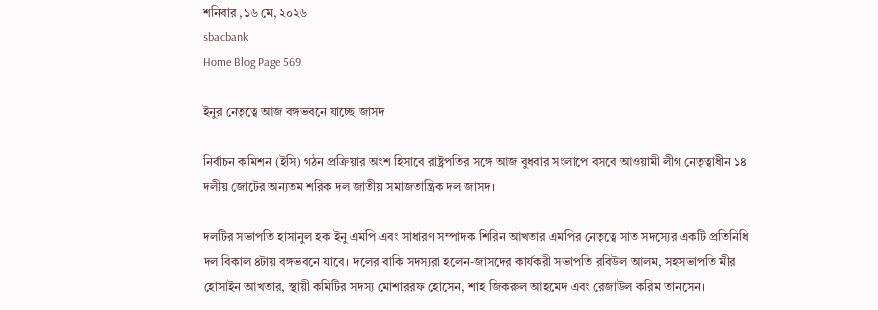শনিবার ,১৬ মে, ২০২৬
sbacbank
Home Blog Page 569

ইনুর নেতৃত্বে আজ বঙ্গভবনে যাচ্ছে জাসদ

নির্বাচন কমিশন (ইসি) গঠন প্রক্রিয়ার অংশ হিসাবে রাষ্ট্রপতির সঙ্গে আজ বুধবার সংলাপে বসবে আওয়ামী লীগ নেতৃত্বাধীন ১৪ দলীয় জোটের অন্যতম শরিক দল জাতীয় সমাজতান্ত্রিক দল জাসদ।

দলটির সভাপতি হাসানুল হক ইনু এমপি এবং সাধারণ সম্পাদক শিরিন আখতার এমপির নেতৃত্বে সাত সদস্যের একটি প্রতিনিধি দল বিকাল ৪টায় বঙ্গভবনে যাবে। দলের বাকি সদস্যরা হলেন-জাসদের কার্যকরী সভাপতি রবিউল আলম, সহসভাপতি মীর হোসাইন আখতার, স্থায়ী কমিটির সদস্য মোশাররফ হোসেন, শাহ জিকরুল আহমেদ এবং রেজাউল করিম তানসেন।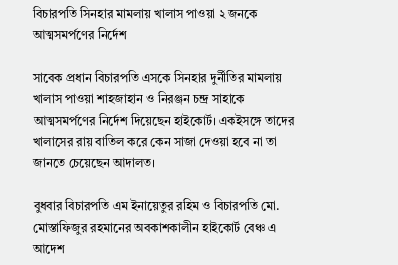বিচারপতি সিনহার মামলায় খালাস পাওয়া ২ জনকে আত্মসমর্পণের নির্দেশ

সাবেক প্রধান বিচারপতি এসকে সিনহার দুর্নীতির মামলায় খালাস পাওয়া শাহজাহান ও নিরঞ্জন চন্দ্র সাহাকে আত্মসমর্পণের নির্দেশ দিয়েছেন হাইকোর্ট। একইসঙ্গে তাদের খালাসের রায় বাতিল করে কেন সাজা দেওয়া হবে না তা জানতে চেয়েছেন আদালত।

বুধবার বিচারপতি এম ইনায়েতুর রহিম ও বিচারপতি মো. মোস্তাফিজুর রহমানের অবকাশকালীন হাইকোর্ট বেঞ্চ এ আদেশ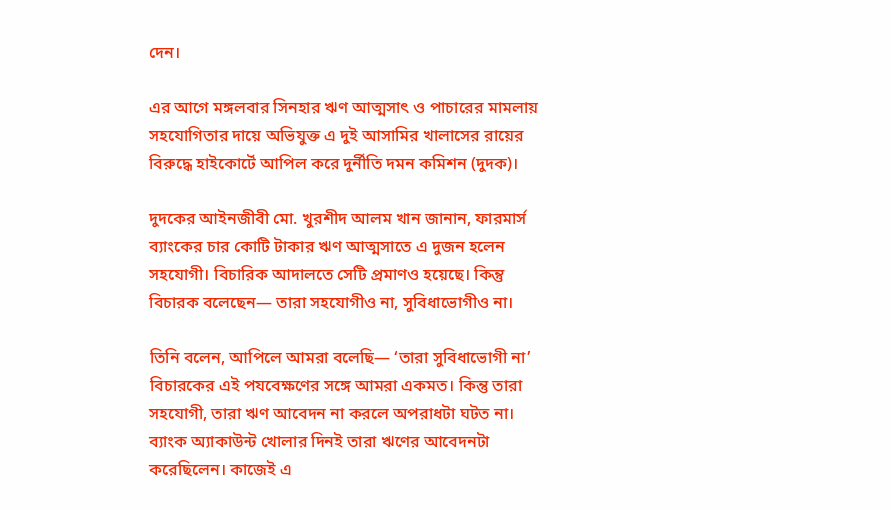দেন।

এর আগে মঙ্গলবার সিনহার ঋণ আত্মসাৎ ও পাচারের মামলায় সহযোগিতার দায়ে অভিযুক্ত এ দুই আসামির খালাসের রায়ের বিরুদ্ধে হাইকোর্টে আপিল করে দুর্নীতি দমন কমিশন (দুদক)।

দুদকের আইনজীবী মো. খুরশীদ আলম খান জানান, ফারমার্স ব্যাংকের চার কোটি টাকার ঋণ আত্মসাতে এ দুজন হলেন সহযোগী। বিচারিক আদালতে সেটি প্রমাণও হয়েছে। কিন্তু বিচারক বলেছেন— তারা সহযোগীও না, সুবিধাভোগীও না।

তিনি বলেন, আপিলে আমরা বলেছি— ‘তারা সুবিধাভোগী না’ বিচারকের এই পযবেক্ষণের সঙ্গে আমরা একমত। কিন্তু তারা সহযোগী, তারা ঋণ আবেদন না করলে অপরাধটা ঘটত না। ব্যাংক অ্যাকাউন্ট খোলার দিনই তারা ঋণের আবেদনটা করেছিলেন। কাজেই এ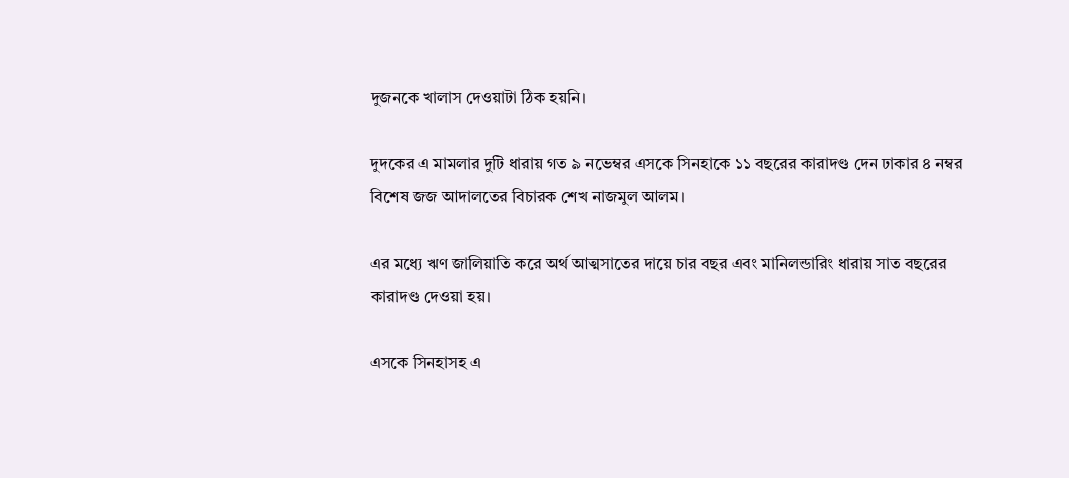দুজনকে খালাস দেওয়াটা ঠিক হয়নি।

দুদকের এ মামলার দুটি ধারায় গত ৯ নভেম্বর এসকে সিনহাকে ১১ বছরের কারাদণ্ড দেন ঢাকার ৪ নম্বর বিশেষ জজ আদালতের বিচারক শেখ নাজমুল আলম।

এর মধ্যে ঋণ জালিয়াতি করে অর্থ আত্মসাতের দায়ে চার বছর এবং মানিলন্ডারিং ধারায় সাত বছরের কারাদণ্ড দেওয়া হয়।

এসকে সিনহাসহ এ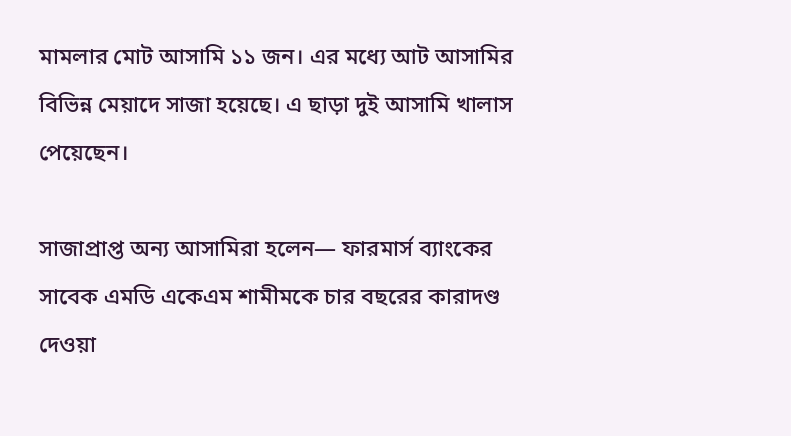মামলার মোট আসামি ১১ জন। এর মধ্যে আট আসামির বিভিন্ন মেয়াদে সাজা হয়েছে। এ ছাড়া দুই আসামি খালাস পেয়েছেন।

সাজাপ্রাপ্ত অন্য আসামিরা হলেন— ফারমার্স ব্যাংকের সাবেক এমডি একেএম শামীমকে চার বছরের কারাদণ্ড দেওয়া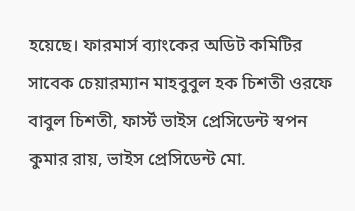হয়েছে। ফারমার্স ব্যাংকের অডিট কমিটির সাবেক চেয়ারম্যান মাহবুবুল হক চিশতী ওরফে বাবুল চিশতী, ফার্স্ট ভাইস প্রেসিডেন্ট স্বপন কুমার রায়, ভাইস প্রেসিডেন্ট মো.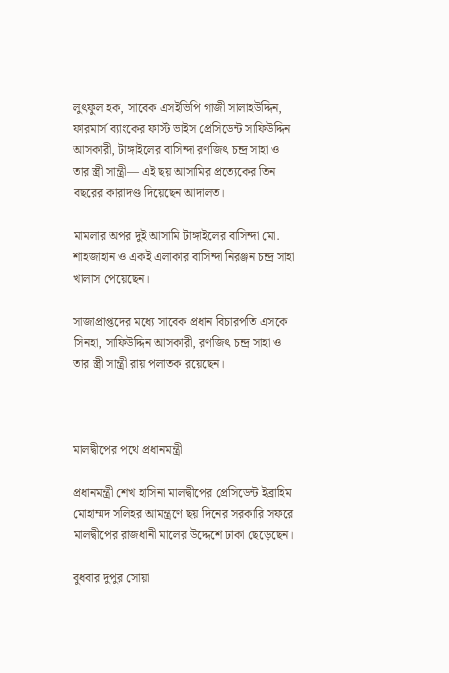লুৎফুল হক, সাবেক এসইভিপি গাজী সালাহউদ্দিন, ফারমার্স ব্যাংকের ফার্স্ট ভাইস প্রেসিডেন্ট সাফিউদ্দিন আসকারী, টাঙ্গাইলের বাসিন্দা রণজিৎ চন্দ্র সাহা ও তার স্ত্রী সান্ত্রী— এই ছয় আসামির প্রত্যেকের তিন বছরের কারাদণ্ড দিয়েছেন আদালত।

মামলার অপর দুই আসামি টাঙ্গাইলের বাসিন্দা মো. শাহজাহান ও একই এলাকার বাসিন্দা নিরঞ্জন চন্দ্র সাহা খালাস পেয়েছেন।

সাজাপ্রাপ্তদের মধ্যে সাবেক প্রধান বিচারপতি এসকে সিনহা, সাফিউদ্দিন আসকারী, রণজিৎ চন্দ্র সাহা ও তার স্ত্রী সান্ত্রী রায় পলাতক রয়েছেন।



মালদ্বীপের পথে প্রধানমন্ত্রী

প্রধানমন্ত্রী শেখ হাসিনা মালদ্বীপের প্রেসিডেন্ট ইব্রাহিম মোহাম্মদ সলিহর আমন্ত্রণে ছয় দিনের সরকারি সফরে মালদ্বীপের রাজধানী মালের উদ্দেশে ঢাকা ছেড়েছেন।

বুধবার দুপুর সোয়া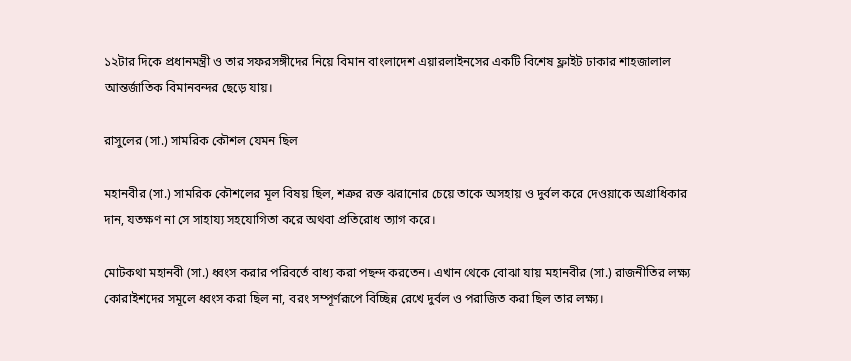১২টার দিকে প্রধানমন্ত্রী ও তার সফরসঙ্গীদের নিয়ে বিমান বাংলাদেশ এয়ারলাইনসের একটি বিশেষ ফ্লাইট ঢাকার শাহজালাল আন্তর্জাতিক বিমানবন্দর ছেড়ে যায়।

রাসুলের (সা.) সামরিক কৌশল যেমন ছিল

মহানবীর (সা.) সামরিক কৌশলের মূল বিষয় ছিল, শত্রুর রক্ত ঝরানোর চেয়ে তাকে অসহায় ও দুর্বল করে দেওয়াকে অগ্রাধিকার দান, যতক্ষণ না সে সাহায্য সহযোগিতা করে অথবা প্রতিরোধ ত্যাগ করে।

মোটকথা মহানবী (সা.) ধ্বংস করার পরিবর্তে বাধ্য করা পছন্দ করতেন। এখান থেকে বোঝা যায় মহানবীর (সা.) রাজনীতির লক্ষ্য কোরাইশদের সমূলে ধ্বংস করা ছিল না, বরং সম্পূর্ণরূপে বিচ্ছিন্ন রেখে দুর্বল ও পরাজিত করা ছিল তার লক্ষ্য।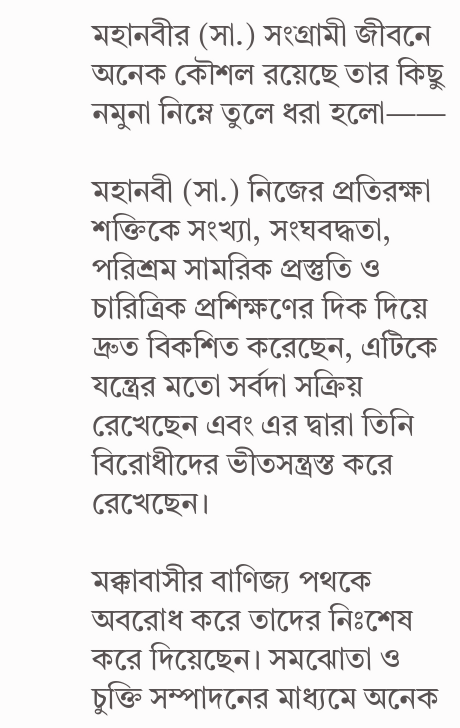মহানবীর (সা.) সংগ্রামী জীবনে অনেক কৌশল রয়েছে তার কিছু নমুনা নিম্নে তুলে ধরা হলো——

মহানবী (সা.) নিজের প্রতিরক্ষা শক্তিকে সংখ্যা, সংঘবদ্ধতা, পরিশ্রম সামরিক প্রস্তুতি ও চারিত্রিক প্রশিক্ষণের দিক দিয়ে দ্রুত বিকশিত করেছেন, এটিকে যন্ত্রের মতো সর্বদা সক্রিয় রেখেছেন এবং এর দ্বারা তিনি বিরোধীদের ভীতসন্ত্রস্ত করে রেখেছেন।

মক্কাবাসীর বাণিজ্য পথকে অবরোধ করে তাদের নিঃশেষ করে দিয়েছেন। সমঝোতা ও চুক্তি সম্পাদনের মাধ্যমে অনেক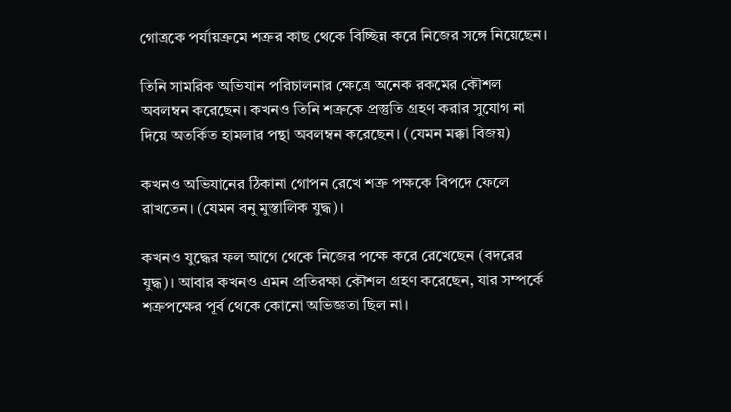গোত্রকে পর্যায়ক্রমে শত্রুর কাছ থেকে বিচ্ছিন্ন করে নিজের সঙ্গে নিয়েছেন।

তিনি সামরিক অভিযান পরিচালনার ক্ষেত্রে অনেক রকমের কৌশল অবলম্বন করেছেন। কখনও তিনি শত্রুকে প্রস্তুতি গ্রহণ করার সুযোগ না দিয়ে অতর্কিত হামলার পন্থা অবলম্বন করেছেন। (যেমন মক্কা বিজয়)

কখনও অভিযানের ঠিকানা গোপন রেখে শত্রু পক্ষকে বিপদে ফেলে রাখতেন। (যেমন বনু মুস্তালিক যুদ্ধ)।

কখনও যুদ্ধের ফল আগে থেকে নিজের পক্ষে করে রেখেছেন (বদরের যুদ্ধ)। আবার কখনও এমন প্রতিরক্ষা কৌশল গ্রহণ করেছেন, যার সম্পর্কে শত্রুপক্ষের পূর্ব থেকে কোনো অভিজ্ঞতা ছিল না।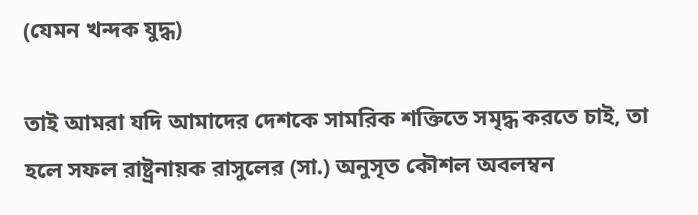(যেমন খন্দক যুদ্ধ)

তাই আমরা যদি আমাদের দেশকে সামরিক শক্তিতে সমৃদ্ধ করতে চাই, তা হলে সফল রাষ্ট্রনায়ক রাসুলের (সা.) অনুসৃত কৌশল অবলম্বন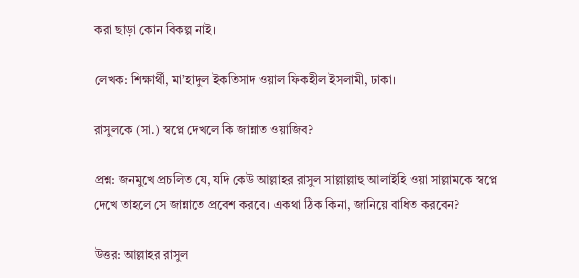করা ছাড়া কোন বিকল্প নাই।

লেখক: শিক্ষার্থী, মা’হাদুল ইকতিসাদ ওয়াল ফিকহীল ইসলামী, ঢাকা।

রাসুলকে (সা.) স্বপ্নে দেখলে কি জান্নাত ওয়াজিব?

প্রশ্ন: জনমুখে প্রচলিত যে, যদি কেউ আল্লাহর রাসুল সাল্লাল্লাহু আলাইহি ওয়া সাল্লামকে স্বপ্নে দেখে তাহলে সে জান্নাতে প্রবেশ করবে। একথা ঠিক কিনা, জানিয়ে বাধিত করবেন?

উত্তর: আল্লাহর রাসুল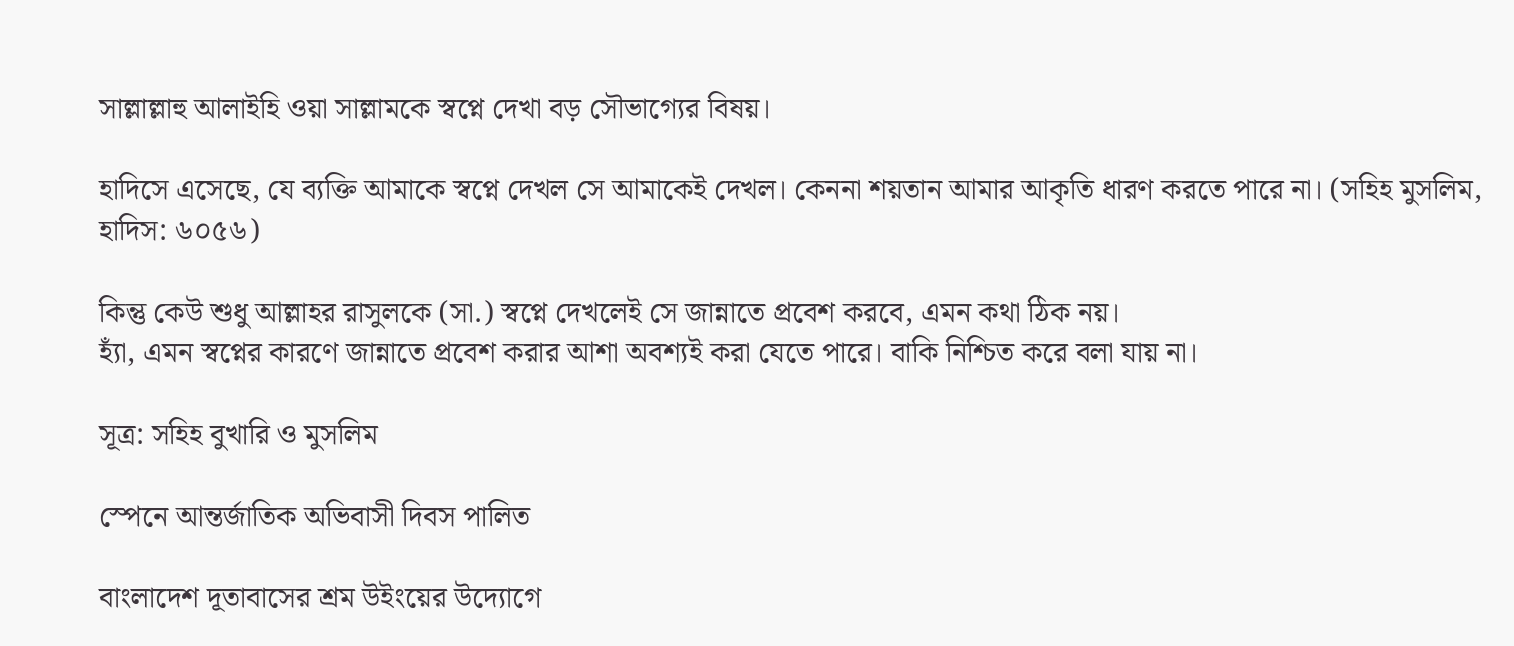সাল্লাল্লাহু আলাইহি ওয়া সাল্লামকে স্বপ্নে দেখা বড় সৌভাগ্যের বিষয়।

হাদিসে এসেছে, যে ব্যক্তি আমাকে স্বপ্নে দেখল সে আমাকেই দেখল। কেননা শয়তান আমার আকৃতি ধারণ করতে পারে না। (সহিহ মুসলিম, হাদিস: ৬০৫৬)

কিন্তু কেউ শুধু আল্লাহর রাসুলকে (সা.) স্বপ্নে দেখলেই সে জান্নাতে প্রবেশ করবে, এমন কথা ঠিক নয়।
হ্যাঁ, এমন স্বপ্নের কারণে জান্নাতে প্রবেশ করার আশা অবশ্যই করা যেতে পারে। বাকি নিশ্চিত করে বলা যায় না।

সূত্র: সহিহ বুখারি ও মুসলিম

স্পেনে আন্তর্জাতিক অভিবাসী দিবস পালিত

বাংলাদেশ দূতাবাসের শ্রম উইংয়ের উদ্যোগে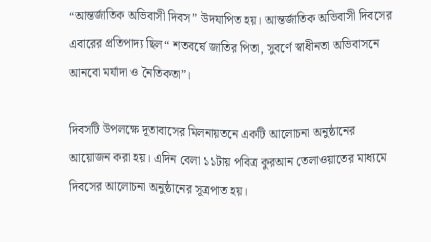“আন্তর্জাতিক অভিবাসী দিবস” উদযাপিত হয়। আন্তর্জাতিক অভিবাসী দিবসের এবারের প্রতিপাদ্য ছিল“ শতবর্ষে জাতির পিতা, সুবর্ণে স্বাধীনতা অভিবাসনে আনবো মর্যাদা ও নৈতিকতা”।

দিবসটি উপলক্ষে দূতাবাসের মিলনায়তনে একটি আলোচনা অনুষ্ঠানের আয়োজন করা হয়। এদিন বেলা ১১টায় পবিত্র কুরআন তেলাওয়াতের মাধ্যমে দিবসের আলোচনা অনুষ্ঠানের সূত্রপাত হয়।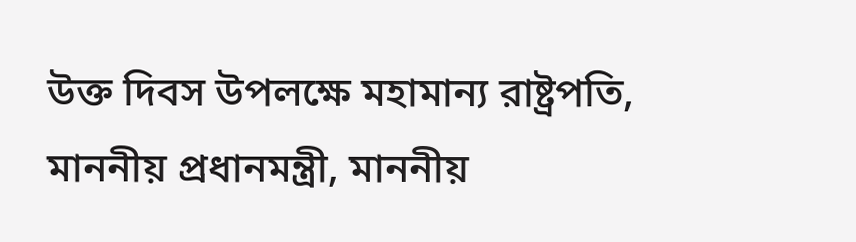উক্ত দিবস উপলক্ষে মহামান্য রাষ্ট্রপতি, মাননীয় প্রধানমন্ত্রী, মাননীয়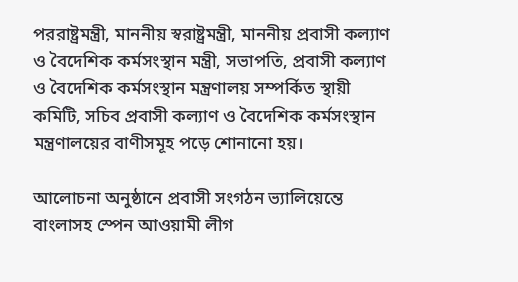পররাষ্ট্রমন্ত্রী, মাননীয় স্বরাষ্ট্রমন্ত্রী, মাননীয় প্রবাসী কল্যাণ ও বৈদেশিক কর্মসংস্থান মন্ত্রী, সভাপতি, প্রবাসী কল্যাণ ও বৈদেশিক কর্মসংস্থান মন্ত্রণালয় সম্পর্কিত স্থায়ী কমিটি, সচিব প্রবাসী কল্যাণ ও বৈদেশিক কর্মসংস্থান মন্ত্রণালয়ের বাণীসমূহ পড়ে শোনানো হয়।

আলোচনা অনুষ্ঠানে প্রবাসী সংগঠন ভ্যালিয়েন্তে বাংলাসহ স্পেন আওয়ামী লীগ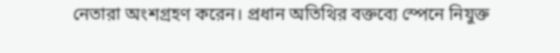নেতারা অংশগ্রহণ করেন। প্রধান অতিথির বক্তব্যে স্পেনে নিযুক্ত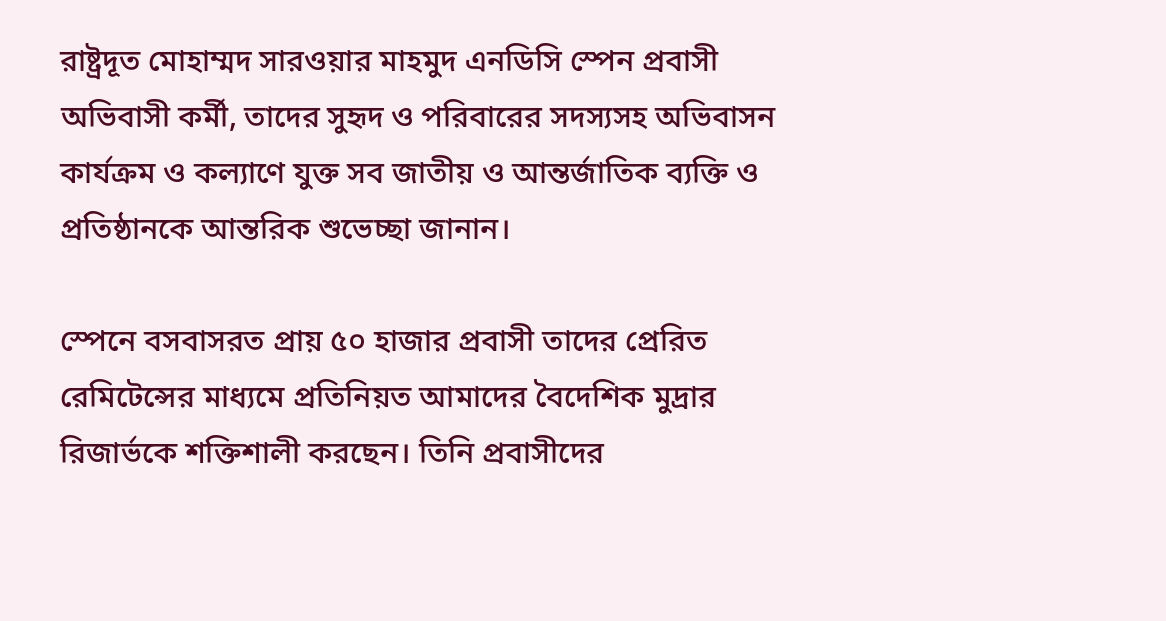রাষ্ট্রদূত মোহাম্মদ সারওয়ার মাহমুদ এনডিসি স্পেন প্রবাসী অভিবাসী কর্মী, তাদের সুহৃদ ও পরিবারের সদস্যসহ অভিবাসন কার্যক্রম ও কল্যাণে যুক্ত সব জাতীয় ও আন্তর্জাতিক ব্যক্তি ও প্রতিষ্ঠানকে আন্তরিক শুভেচ্ছা জানান।

স্পেনে বসবাসরত প্রায় ৫০ হাজার প্রবাসী তাদের প্রেরিত রেমিটেন্সের মাধ্যমে প্রতিনিয়ত আমাদের বৈদেশিক মুদ্রার রিজার্ভকে শক্তিশালী করছেন। তিনি প্রবাসীদের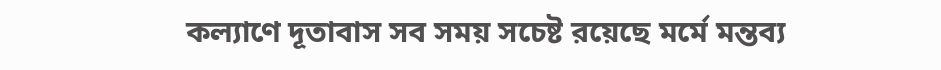কল্যাণে দূতাবাস সব সময় সচেষ্ট রয়েছে মর্মে মন্তব্য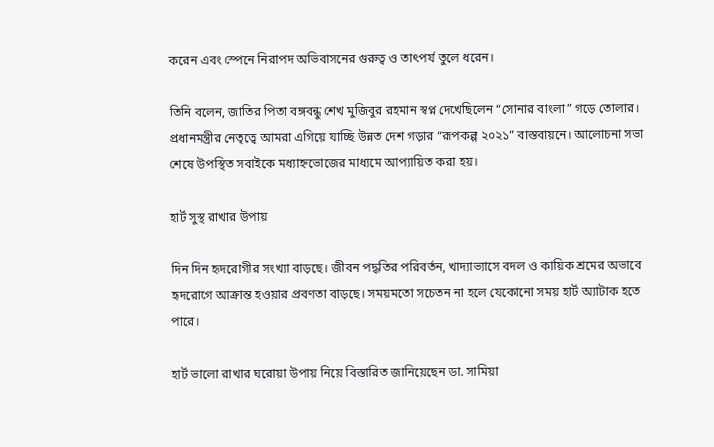করেন এবং স্পেনে নিরাপদ অভিবাসনের গুরুত্ব ও তাৎপর্য তুলে ধরেন।

তিনি বলেন, জাতির পিতা বঙ্গবন্ধু শেখ মুজিবুর রহমান স্বপ্ন দেখেছিলেন “সোনার বাংলা” গড়ে তোলার। প্রধানমন্ত্রীর নেতৃত্বে আমরা এগিয়ে যাচ্ছি উন্নত দেশ গড়ার “রূপকল্প ২০২১” বাস্তবায়নে। আলোচনা সভা শেষে উপস্থিত সবাইকে মধ্যাহ্নভোজের মাধ্যমে আপ্যায়িত করা হয়।

হার্ট সুস্থ রাখার উপায়

দিন দিন হৃদরোগীর সংখ্যা বাড়ছে। জীবন পদ্ধতির পরিবর্তন, খাদ্যাভ্যাসে বদল ও কায়িক শ্রমের অভাবে হৃদরোগে আক্রান্ত হওয়ার প্রবণতা বাড়ছে। সময়মতো সচেতন না হলে যেকোনো সময় হার্ট অ্যাটাক হতে পারে।

হার্ট ভালো রাখার ঘরোয়া উপায় নিয়ে বিস্তারিত জানিয়েছেন ডা. সামিয়া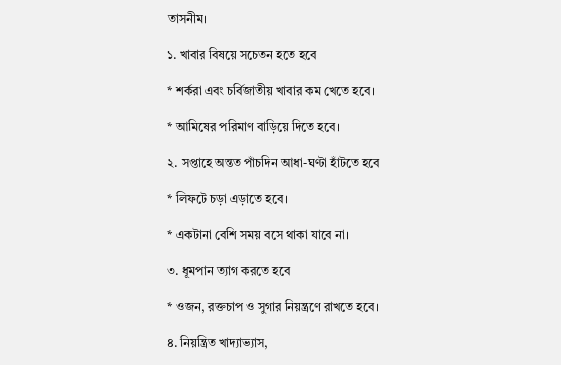তাসনীম।

১. খাবার বিষয়ে সচেতন হতে হবে

* শর্করা এবং চর্বিজাতীয় খাবার কম খেতে হবে।

* আমিষের পরিমাণ বাড়িয়ে দিতে হবে।

২. সপ্তাহে অন্তত পাঁচদিন আধা-ঘণ্টা হাঁটতে হবে

* লিফটে চড়া এড়াতে হবে।

* একটানা বেশি সময় বসে থাকা যাবে না।

৩. ধূমপান ত্যাগ করতে হবে

* ওজন, রক্তচাপ ও সুগার নিয়ন্ত্রণে রাখতে হবে।

৪. নিয়ন্ত্রিত খাদ্যাভ্যাস,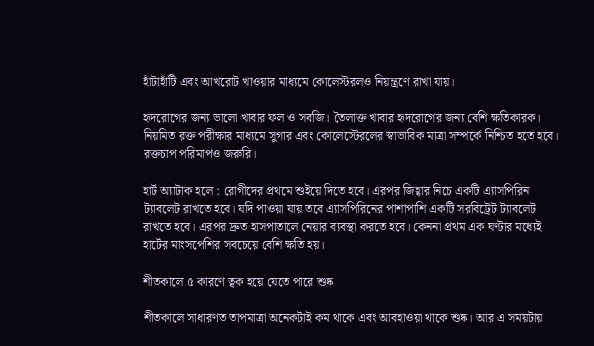হাঁটাহাঁটি এবং আখরোট খাওয়ার মাধ্যমে কোলেস্টরলও নিয়ন্ত্রণে রাখা যায়।

হৃদরোগের জন্য ভালো খাবার ফল ও সবজি। তৈলাক্ত খাবার হৃদরোগের জন্য বেশি ক্ষতিকারক। নিয়মিত রক্ত পরীক্ষার মাধ্যমে সুগার এবং কোলেস্টেরলের স্বাভাবিক মাত্রা সম্পর্কে নিশ্চিত হতে হবে। রক্তচাপ পরিমাপও জরুরি।

হার্ট অ্যাটাক হলে : রোগীদের প্রথমে শুইয়ে দিতে হবে। এরপর জিহ্বার নিচে একটি এ্যাসপিরিন ট্যাবলেট রাখতে হবে। যদি পাওয়া যায় তবে এ্যাসপিরিনের পাশাপাশি একটি সরবিট্রেট ট্যাবলেট রাখতে হবে। এরপর দ্রুত হাসপাতালে নেয়ার ব্যবস্থা করতে হবে। কেননা প্রথম এক ঘণ্টার মধ্যেই হার্টের মাংসপেশির সবচেয়ে বেশি ক্ষতি হয়।

শীতকালে ৫ কারণে ত্বক হয়ে যেতে পারে শুষ্ক

শীতকালে সাধারণত তাপমাত্রা অনেকটাই কম থাকে এবং আবহাওয়া থাকে শুষ্ক। আর এ সময়টায়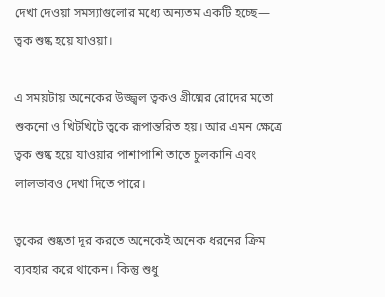দেখা দেওয়া সমস্যাগুলোর মধ্যে অন্যতম একটি হচ্ছে— ত্বক শুষ্ক হয়ে যাওয়া।

এ সময়টায় অনেকের উজ্জ্বল ত্বকও গ্রীষ্মের রোদের মতো শুকনো ও খিটখিটে ত্বকে রূপান্তরিত হয়। আর এমন ক্ষেত্রে ত্বক শুষ্ক হয়ে যাওয়ার পাশাপাশি তাতে চুলকানি এবং লালভাবও দেখা দিতে পারে।

ত্বকের শুষ্কতা দূর করতে অনেকেই অনেক ধরনের ক্রিম ব্যবহার করে থাকেন। কিন্তু শুধু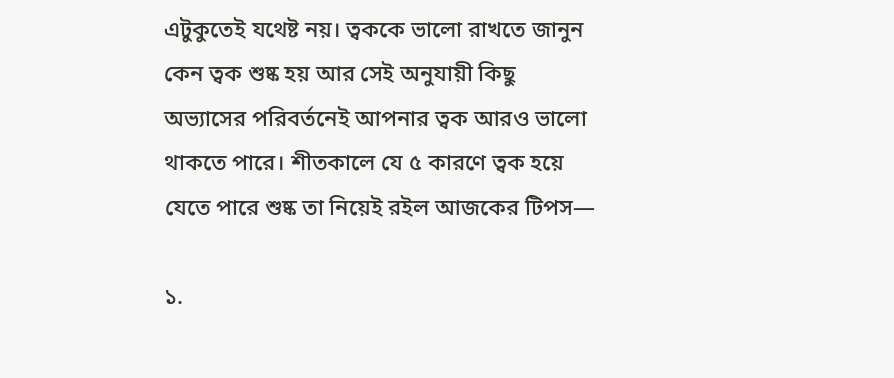এটুকুতেই যথেষ্ট নয়। ত্বককে ভালো রাখতে জানুন কেন ত্বক শুষ্ক হয় আর সেই অনুযায়ী কিছু অভ্যাসের পরিবর্তনেই আপনার ত্বক আরও ভালো থাকতে পারে। শীতকালে যে ৫ কারণে ত্বক হয়ে যেতে পারে শুষ্ক তা নিয়েই রইল আজকের টিপস—

১.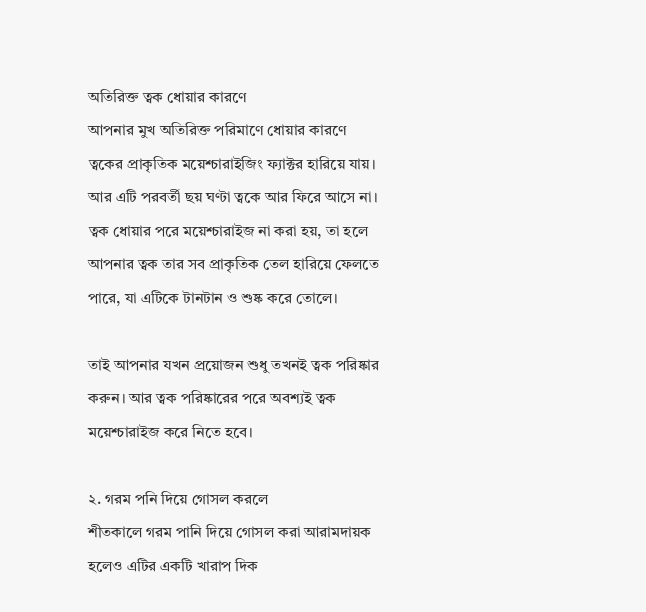অতিরিক্ত ত্বক ধোয়ার কারণে
আপনার মুখ অতিরিক্ত পরিমাণে ধোয়ার কারণে ত্বকের প্রাকৃতিক ময়েশ্চারাইজিং ফ্যাক্টর হারিয়ে যায়। আর এটি পরবর্তী ছয় ঘণ্টা ত্বকে আর ফিরে আসে না। ত্বক ধোয়ার পরে ময়েশ্চারাইজ না করা হয়, তা হলে আপনার ত্বক তার সব প্রাকৃতিক তেল হারিয়ে ফেলতে পারে, যা এটিকে টানটান ও শুষ্ক করে তোলে।

তাই আপনার যখন প্রয়োজন শুধু তখনই ত্বক পরিষ্কার করুন। আর ত্বক পরিষ্কারের পরে অবশ্যই ত্বক ময়েশ্চারাইজ করে নিতে হবে।

২. গরম পনি দিয়ে গোসল করলে
শীতকালে গরম পানি দিয়ে গোসল করা আরামদায়ক হলেও এটির একটি খারাপ দিক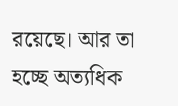রয়েছে। আর তা হচ্ছে অত্যধিক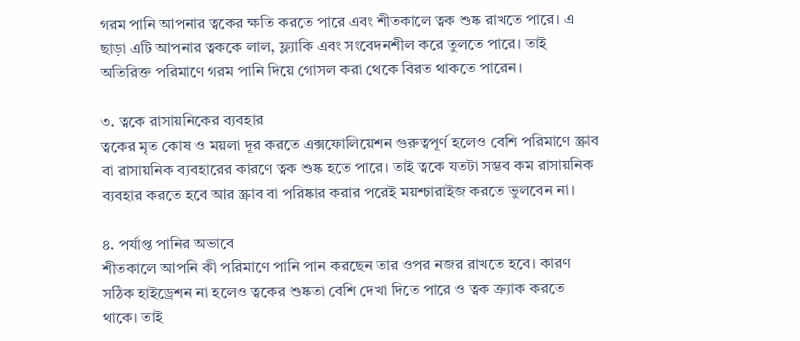গরম পানি আপনার ত্বকের ক্ষতি করতে পারে এবং শীতকালে ত্বক শুষ্ক রাখতে পারে। এ ছাড়া এটি আপনার ত্বককে লাল, ফ্ল্যাকি এবং সংবেদনশীল করে তুলতে পারে। তাই অতিরিক্ত পরিমাণে গরম পানি দিয়ে গোসল করা থেকে বিরত থাকতে পারেন।

৩. ত্বকে রাসায়নিকের ব্যবহার
ত্বকের মৃত কোষ ও ময়লা দূর করতে এক্সফোলিয়েশন গুরুত্বপূর্ণ হলেও বেশি পরিমাণে স্ক্রাব বা রাসায়নিক ব্যবহারের কারণে ত্বক শুষ্ক হতে পারে। তাই ত্বকে যতটা সম্ভব কম রাসায়নিক ব্যবহার করতে হবে আর স্ক্রাব বা পরিষ্কার করার পরেই ময়শ্চারাইজ করতে ভুলবেন না।

৪. পর্যাপ্ত পানির অভাবে
শীতকালে আপনি কী পরিমাণে পানি পান করছেন তার ওপর নজর রাখতে হবে। কারণ সঠিক হাইড্রেশন না হলেও ত্বকের শুষ্কতা বেশি দেখা দিতে পারে ও ত্বক ক্র্যাক করতে থাকে। তাই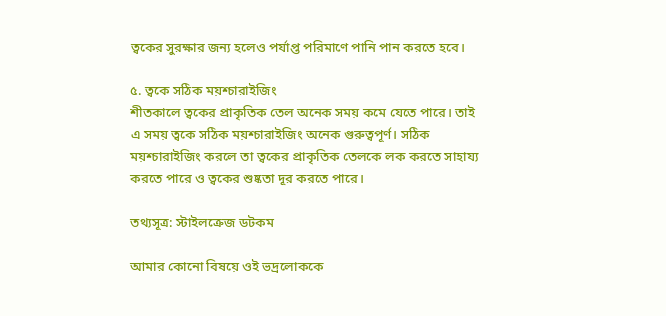ত্বকের সুরক্ষার জন্য হলেও পর্যাপ্ত পরিমাণে পানি পান করতে হবে।

৫. ত্বকে সঠিক ময়শ্চারাইজিং
শীতকালে ত্বকের প্রাকৃতিক তেল অনেক সময় কমে যেতে পারে। তাই এ সময় ত্বকে সঠিক ময়শ্চারাইজিং অনেক গুরুত্বপূর্ণ। সঠিক ময়শ্চারাইজিং করলে তা ত্বকের প্রাকৃতিক তেলকে লক করতে সাহায্য করতে পারে ও ত্বকের শুষ্কতা দূর করতে পারে।

তথ্যসূত্র: স্টাইলক্রেজ ডটকম

আমার কোনো বিষয়ে ওই ভদ্রলোককে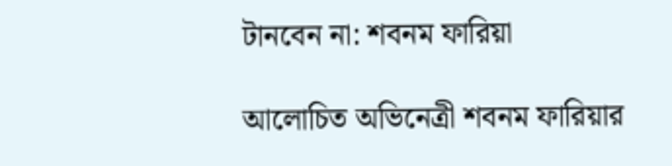টানবেন না: শবনম ফারিয়া

আলোচিত অভিনেত্রী শবনম ফারিয়ার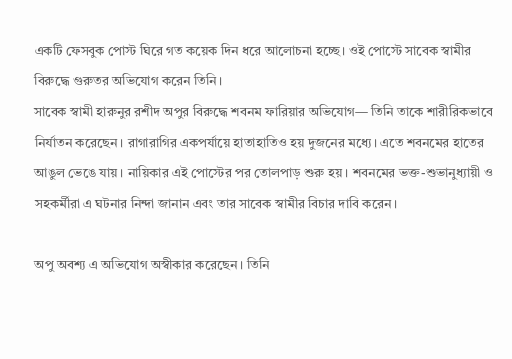একটি ফেসবুক পোস্ট ঘিরে গত কয়েক দিন ধরে আলোচনা হচ্ছে। ওই পোস্টে সাবেক স্বামীর বিরুদ্ধে গুরুতর অভিযোগ করেন তিনি।
সাবেক স্বামী হারুনুর রশীদ অপুর বিরুদ্ধে শবনম ফারিয়ার অভিযোগ— তিনি তাকে শারীরিকভাবে নির্যাতন করেছেন। রাগারাগির একপর্যায়ে হাতাহাতিও হয় দুজনের মধ্যে। এতে শবনমের হাতের আঙুল ভেঙে যায়। নায়িকার এই পোস্টের পর তোলপাড় শুরু হয়। শবনমের ভক্ত-শুভানুধ্যায়ী ও সহকর্মীরা এ ঘটনার নিন্দা জানান এবং তার সাবেক স্বামীর বিচার দাবি করেন।

অপু অবশ্য এ অভিযোগ অস্বীকার করেছেন। তিনি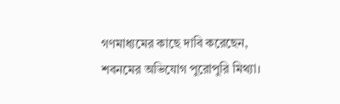গণমাধ্যমের কাছে দাবি করেছেন, শবনমের অভিযোগ পুরোপুরি মিথ্যা।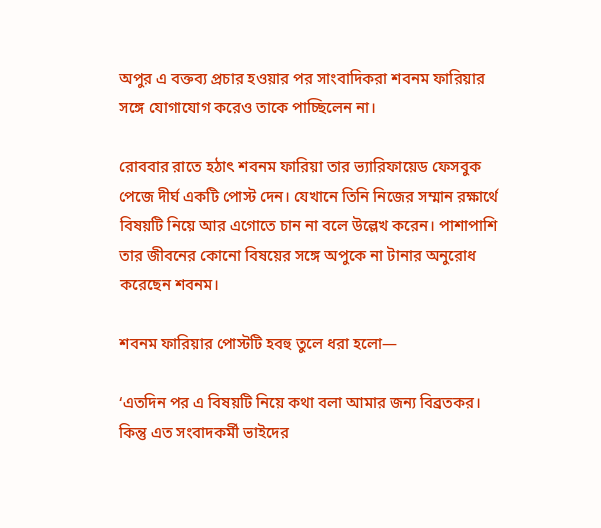অপুর এ বক্তব্য প্রচার হওয়ার পর সাংবাদিকরা শবনম ফারিয়ার সঙ্গে যোগাযোগ করেও তাকে পাচ্ছিলেন না।

রোববার রাতে হঠাৎ শবনম ফারিয়া তার ভ্যারিফায়েড ফেসবুক পেজে দীর্ঘ একটি পোস্ট দেন। যেখানে তিনি নিজের সম্মান রক্ষার্থে বিষয়টি নিয়ে আর এগোতে চান না বলে উল্লেখ করেন। পাশাপাশি তার জীবনের কোনো বিষয়ের সঙ্গে অপুকে না টানার অনুরোধ করেছেন শবনম।

শবনম ফারিয়ার পোস্টটি হবহু তুলে ধরা হলো—

‘এতদিন পর এ বিষয়টি নিয়ে কথা বলা আমার জন্য বিব্রতকর। কিন্তু এত সংবাদকর্মী ভাইদের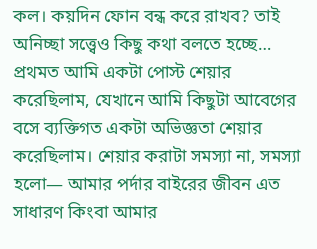কল। কয়দিন ফোন বন্ধ করে রাখব? তাই অনিচ্ছা সত্ত্বেও কিছু কথা বলতে হচ্ছে…
প্রথমত আমি একটা পোস্ট শেয়ার করেছিলাম, যেখানে আমি কিছুটা আবেগের বসে ব্যক্তিগত একটা অভিজ্ঞতা শেয়ার করেছিলাম। শেয়ার করাটা সমস্যা না, সমস্যা হলো— আমার পর্দার বাইরের জীবন এত সাধারণ কিংবা আমার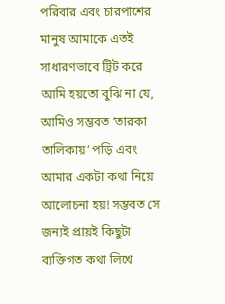পরিবার এবং চারপাশের মানুষ আমাকে এতই সাধারণভাবে ট্রিট করে আমি হয়তো বুঝি না যে, আমিও সম্ভবত ‘তারকা তালিকায়’ পড়ি এবং আমার একটা কথা নিয়ে আলোচনা হয়! সম্ভবত সে জন্যই প্রায়ই কিছুটা ব্যক্তিগত কথা লিখে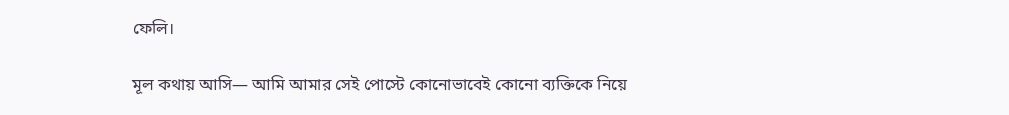ফেলি।

মূল কথায় আসি— আমি আমার সেই পোস্টে কোনোভাবেই কোনো ব্যক্তিকে নিয়ে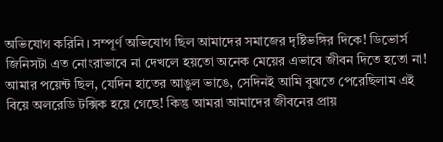অভিযোগ করিনি। সম্পূর্ণ অভিযোগ ছিল আমাদের সমাজের দৃষ্টিভঙ্গির দিকে! ডিভোর্স জিনিসটা এত নোংরাভাবে না দেখলে হয়তো অনেক মেয়ের এভাবে জীবন দিতে হতো না!
আমার পয়েন্ট ছিল, যেদিন হাতের আঙুল ভাঙে, সেদিনই আমি বুঝতে পেরেছিলাম এই বিয়ে অলরেডি টক্সিক হয়ে গেছে! কিন্তু আমরা আমাদের জীবনের প্রায়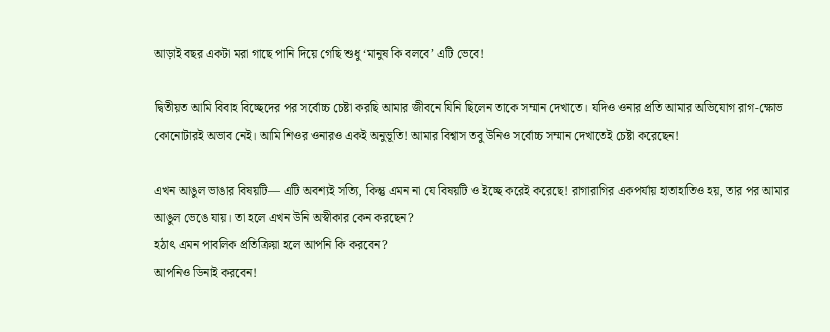আড়াই বছর একটা মরা গাছে পানি দিয়ে গেছি শুধু ‘মানুষ কি বলবে’ এটি ভেবে!

দ্বিতীয়ত আমি বিবাহ বিচ্ছেদের পর সর্বোচ্চ চেষ্টা করছি আমার জীবনে যিনি ছিলেন তাকে সম্মান দেখাতে। যদিও ওনার প্রতি আমার অভিযোগ রাগ-ক্ষোভ কোনোটারই অভাব নেই। আমি শিওর ওনারও একই অনুভূতি! আমার বিশ্বাস তবু উনিও সর্বোচ্চ সম্মান দেখাতেই চেষ্টা করেছেন!

এখন আঙুল ভাঙার বিষয়টি— এটি অবশ্যই সত্যি, কিন্তু এমন না যে বিষয়টি ও ইচ্ছে করেই করেছে! রাগারাগির একপর্যায় হাতাহাতিও হয়, তার পর আমার আঙুল ভেঙে যায়। তা হলে এখন উনি অস্বীকার কেন করছেন?
হঠাৎ এমন পাবলিক প্রতিক্রিয়া হলে আপনি কি করবেন?
আপনিও ডিনাই করবেন!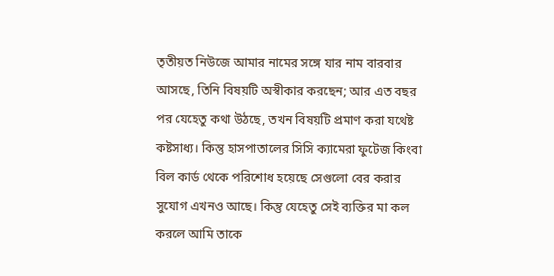তৃতীয়ত নিউজে আমার নামের সঙ্গে যার নাম বারবার আসছে, তিনি বিষয়টি অস্বীকার করছেন; আর এত বছর পর যেহেতু কথা উঠছে, তখন বিষয়টি প্রমাণ করা যথেষ্ট কষ্টসাধ্য। কিন্তু হাসপাতালের সিসি ক্যামেরা ফুটেজ কিংবা বিল কার্ড থেকে পরিশোধ হয়েছে সেগুলো বের করার সুযোগ এখনও আছে। কিন্তু যেহেতু সেই ব্যক্তির মা কল করলে আমি তাকে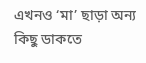এখনও ‘মা’ ছাড়া অন্য কিছু ডাকতে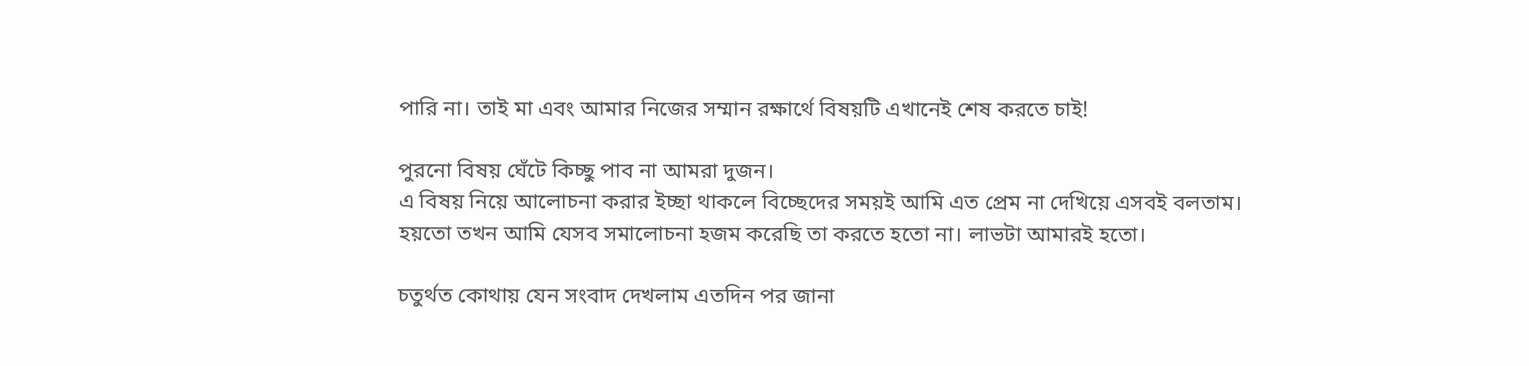পারি না। তাই মা এবং আমার নিজের সম্মান রক্ষার্থে বিষয়টি এখানেই শেষ করতে চাই!

পুরনো বিষয় ঘেঁটে কিচ্ছু পাব না আমরা দুজন।
এ বিষয় নিয়ে আলোচনা করার ইচ্ছা থাকলে বিচ্ছেদের সময়ই আমি এত প্রেম না দেখিয়ে এসবই বলতাম। হয়তো তখন আমি যেসব সমালোচনা হজম করেছি তা করতে হতো না। লাভটা আমারই হতো।

চতুর্থত কোথায় যেন সংবাদ দেখলাম এতদিন পর জানা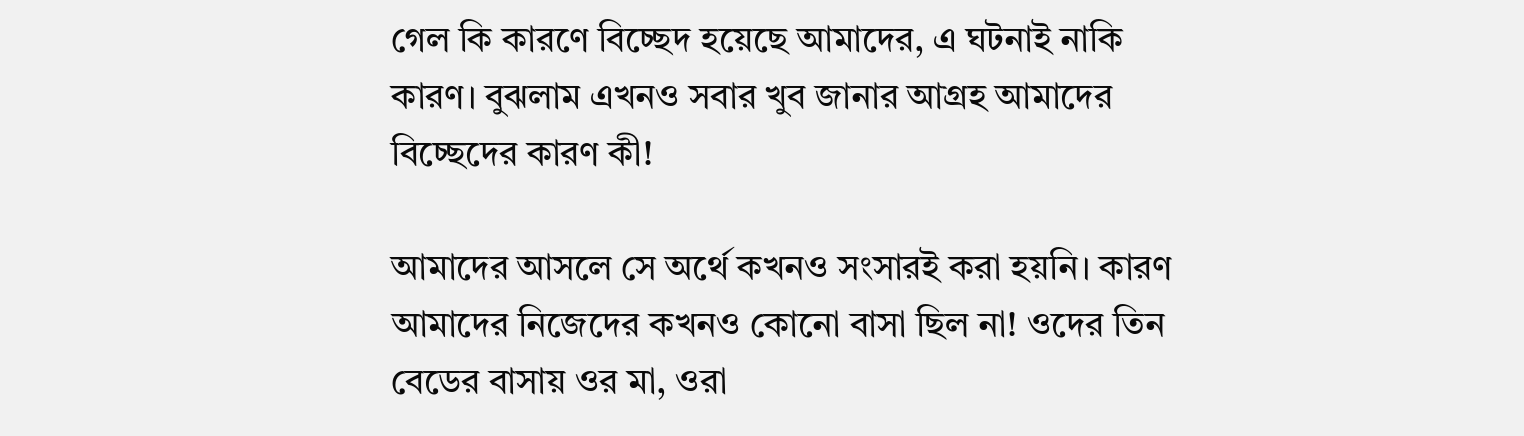গেল কি কারণে বিচ্ছেদ হয়েছে আমাদের, এ ঘটনাই নাকি কারণ। বুঝলাম এখনও সবার খুব জানার আগ্রহ আমাদের বিচ্ছেদের কারণ কী!

আমাদের আসলে সে অর্থে কখনও সংসারই করা হয়নি। কারণ আমাদের নিজেদের কখনও কোনো বাসা ছিল না! ওদের তিন বেডের বাসায় ওর মা, ওরা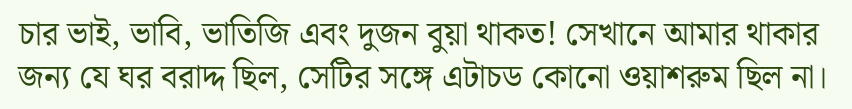চার ভাই, ভাবি, ভাতিজি এবং দুজন বুয়া থাকত! সেখানে আমার থাকার জন্য যে ঘর বরাদ্দ ছিল, সেটির সঙ্গে এটাচড কোনো ওয়াশরুম ছিল না।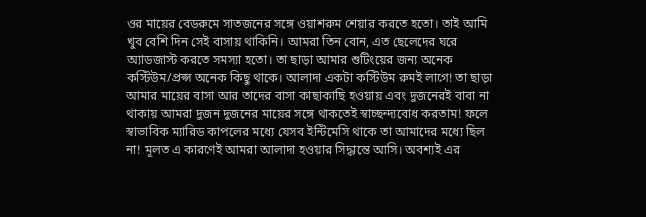ওর মায়ের বেডরুমে সাতজনের সঙ্গে ওয়াশরুম শেয়ার করতে হতো। তাই আমি খুব বেশি দিন সেই বাসায় থাকিনি। আমরা তিন বোন, এত ছেলেদের ঘরে অ্যাডজাস্ট করতে সমস্যা হতো। তা ছাড়া আমার শুটিংয়ের জন্য অনেক কস্টিউম/প্রপ্স অনেক কিছু থাকে। আলাদা একটা কস্টিউম রুমই লাগে! তা ছাড়া আমার মায়ের বাসা আর তাদের বাসা কাছাকাছি হওয়ায় এবং দুজনেরই বাবা না থাকায় আমরা দুজন দুজনের মায়ের সঙ্গে থাকতেই স্বাচ্ছন্দ্যবোধ করতাম! ফলে স্বাভাবিক ম্যারিড কাপলের মধ্যে যেসব ইন্টিমেসি থাকে তা আমাদের মধ্যে ছিল না! মূলত এ কারণেই আমরা আলাদা হওয়ার সিদ্ধান্তে আসি। অবশ্যই এর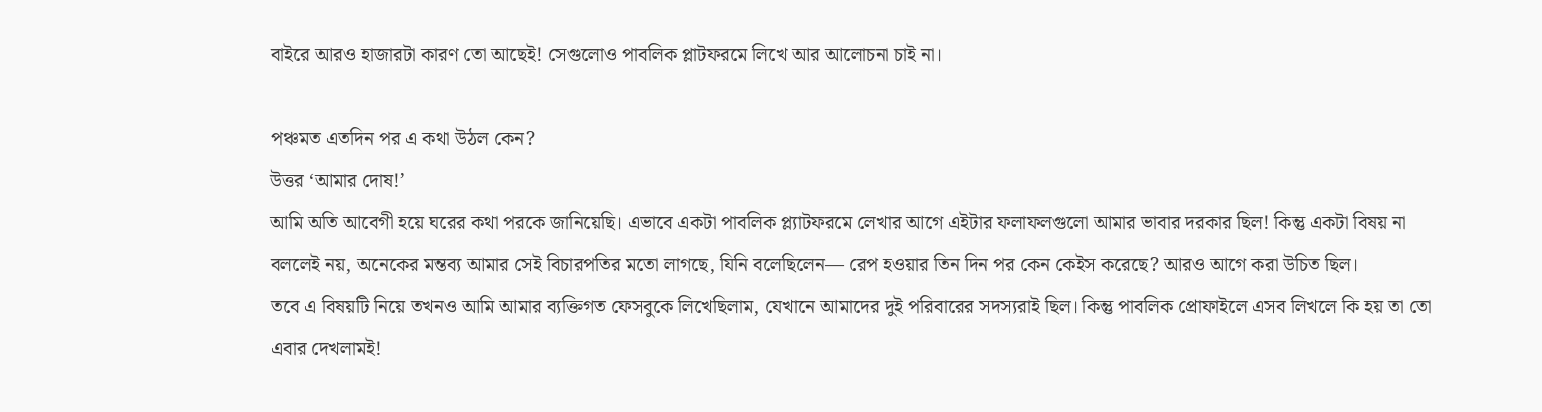বাইরে আরও হাজারটা কারণ তো আছেই! সেগুলোও পাবলিক প্লাটফরমে লিখে আর আলোচনা চাই না।

পঞ্চমত এতদিন পর এ কথা উঠল কেন?
উত্তর ‘আমার দোষ!’
আমি অতি আবেগী হয়ে ঘরের কথা পরকে জানিয়েছি। এভাবে একটা পাবলিক প্ল্যাটফরমে লেখার আগে এইটার ফলাফলগুলো আমার ভাবার দরকার ছিল! কিন্তু একটা বিষয় না বললেই নয়, অনেকের মন্তব্য আমার সেই বিচারপতির মতো লাগছে, যিনি বলেছিলেন— রেপ হওয়ার তিন দিন পর কেন কেইস করেছে? আরও আগে করা উচিত ছিল।
তবে এ বিষয়টি নিয়ে তখনও আমি আমার ব্যক্তিগত ফেসবুকে লিখেছিলাম, যেখানে আমাদের দুই পরিবারের সদস্যরাই ছিল। কিন্তু পাবলিক প্রোফাইলে এসব লিখলে কি হয় তা তো এবার দেখলামই!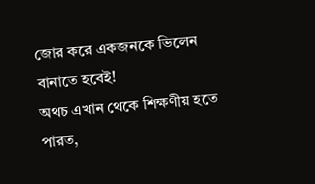জোর করে একজনকে ভিলেন বানাতে হবেই!
অথচ এখান থেকে শিক্ষণীয় হতে পারত,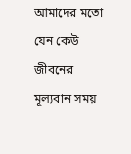আমাদের মতো যেন কেউ জীবনের মূল্যবান সময়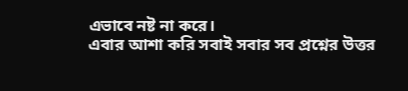এভাবে নষ্ট না করে।
এবার আশা করি সবাই সবার সব প্রশ্নের উত্তর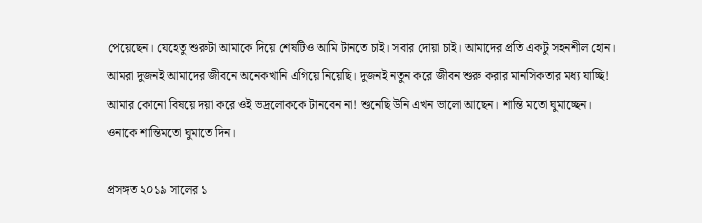পেয়েছেন। যেহেতু শুরুটা আমাকে দিয়ে শেষটিও আমি টানতে চাই। সবার দোয়া চাই। আমাদের প্রতি একটু সহনশীল হোন। আমরা দুজনই আমাদের জীবনে অনেকখানি এগিয়ে নিয়েছি। দুজনই নতুন করে জীবন শুরু করার মানসিকতার মধ্য যাচ্ছি! আমার কোনো বিষয়ে দয়া করে ওই ভদ্রলোককে টানবেন না! শুনেছি উনি এখন ভালো আছেন। শান্তি মতো ঘুমাচ্ছেন। ওনাকে শান্তিমতো ঘুমাতে দিন।

প্রসঙ্গত ২০১৯ সালের ১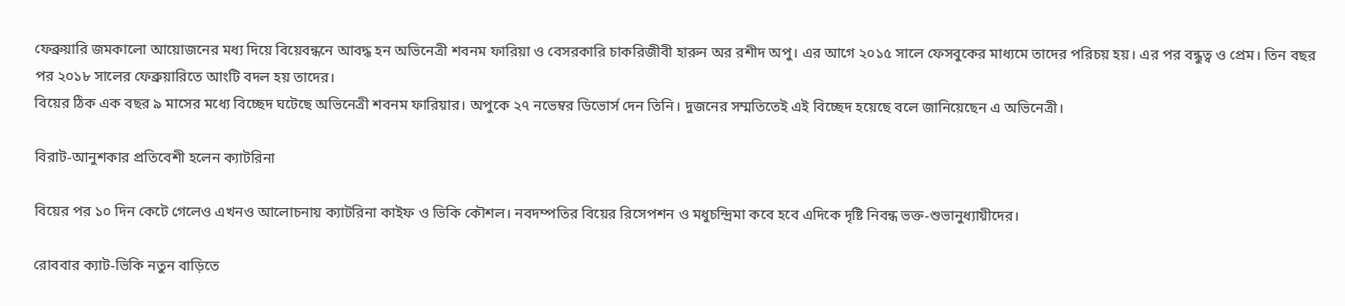ফেব্রুয়ারি জমকালো আয়োজনের মধ্য দিয়ে বিয়েবন্ধনে আবদ্ধ হন অভিনেত্রী শবনম ফারিয়া ও বেসরকারি চাকরিজীবী হারুন অর রশীদ অপু। এর আগে ২০১৫ সালে ফেসবুকের মাধ্যমে তাদের পরিচয় হয়। এর পর বন্ধুত্ব ও প্রেম। তিন বছর পর ২০১৮ সালের ফেব্রুয়ারিতে আংটি বদল হয় তাদের।
বিয়ের ঠিক এক বছর ৯ মাসের মধ্যে বিচ্ছেদ ঘটেছে অভিনেত্রী শবনম ফারিয়ার। অপুকে ২৭ নভেম্বর ডিভোর্স দেন তিনি। দুজনের সম্মতিতেই এই বিচ্ছেদ হয়েছে বলে জানিয়েছেন এ অভিনেত্রী।

বিরাট-আনুশকার প্রতিবেশী হলেন ক্যাটরিনা

বিয়ের পর ১০ দিন কেটে গেলেও এখনও আলোচনায় ক্যাটরিনা কাইফ ও ভিকি কৌশল। নবদম্পতির বিয়ের রিসেপশন ও মধুচন্দ্রিমা কবে হবে এদিকে দৃষ্টি নিবন্ধ ভক্ত-শুভানুধ্যায়ীদের।

রোববার ক্যাট-ভিকি নতুন বাড়িতে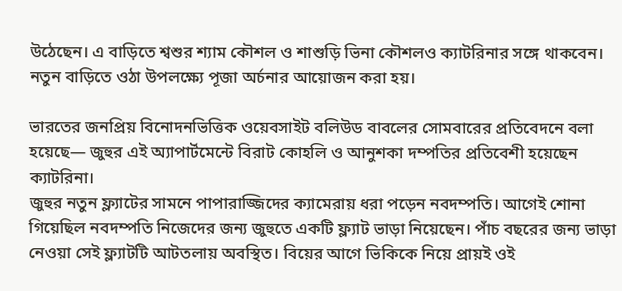উঠেছেন। এ বাড়িতে শ্বশুর শ্যাম কৌশল ও শাশুড়ি ভিনা কৌশলও ক্যাটরিনার সঙ্গে থাকবেন। নতুন বাড়িতে ওঠা উপলক্ষ্যে পূজা অর্চনার আয়োজন করা হয়।

ভারতের জনপ্রিয় বিনোদনভিত্তিক ওয়েবসাইট বলিউড বাবলের সোমবারের প্রতিবেদনে বলা হয়েছে— জুহুর এই অ্যাপার্টমেন্টে বিরাট কোহলি ও আনুশকা দম্পতির প্রতিবেশী হয়েছেন ক্যাটরিনা।
জুহুর নতুন ফ্ল্যাটের সামনে পাপারাজ্জিদের ক্যামেরায় ধরা পড়েন নবদম্পতি। আগেই শোনা গিয়েছিল নবদম্পতি নিজেদের জন্য জুহুতে একটি ফ্ল্যাট ভাড়া নিয়েছেন। পাঁচ বছরের জন্য ভাড়া নেওয়া সেই ফ্ল্যাটটি আটতলায় অবস্থিত। বিয়ের আগে ভিকিকে নিয়ে প্রায়ই ওই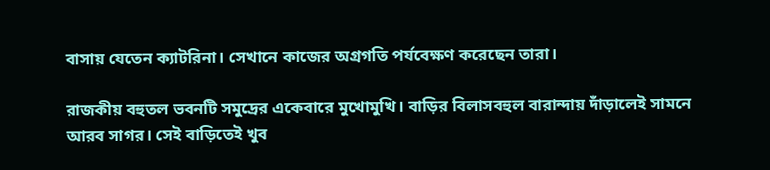বাসায় যেতেন ক্যাটরিনা। সেখানে কাজের অগ্রগতি পর্যবেক্ষণ করেছেন তারা।

রাজকীয় বহুতল ভবনটি সমুদ্রের একেবারে মুখোমুখি। বাড়ির বিলাসবহুল বারান্দায় দাঁড়ালেই সামনে আরব সাগর। সেই বাড়িতেই খুব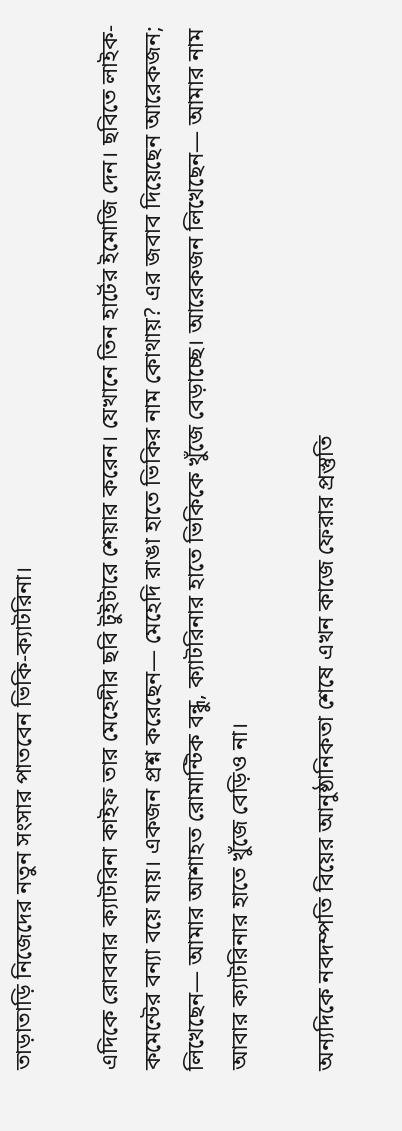তাড়াতাড়ি নিজেদের নতুন সংসার পাতবেন ভিকি-ক্যাটরিনা।

এদিকে রোববার ক্যাটরিনা কাইফ তার মেহেদীর ছবি টুইটারে শেয়ার করেন। যেখানে তিন হার্টের ইমোজি দেন। ছবিতে লাইক-কমেন্টের বন্যা বয়ে যায়। একজন প্রশ্ন করেছেন— মেহেদি রাঙা হাতে ভিকির নাম কোথায়? এর জবাব দিয়েছেন আরেকজন; লিখেছেন— আমার আশাহত রোমান্টিক বন্ধু, ক্যাটরিনার হাতে ভিকিকে খুঁজে বেড়াচ্ছে। আরেকজন লিখেছেন— আমার নাম আবার ক্যাটরিনার হাতে খুঁজে বেড়িও না।

অন্যদিকে নবদম্পতি বিয়ের আনুষ্ঠানিকতা শেষে এখন কাজে ফেরার প্রস্তুতি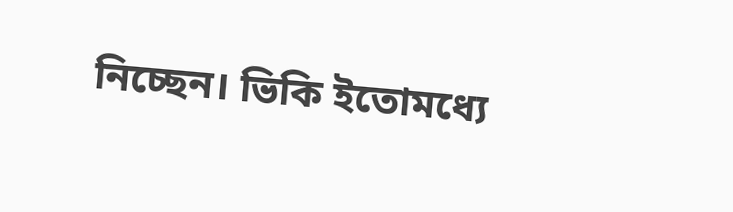নিচ্ছেন। ভিকি ইতোমধ্যে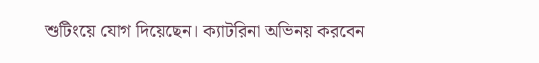শুটিংয়ে যোগ দিয়েছেন। ক্যাটরিনা অভিনয় করবেন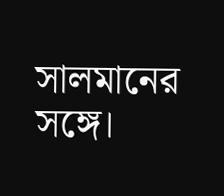সালমানের সঙ্গে।